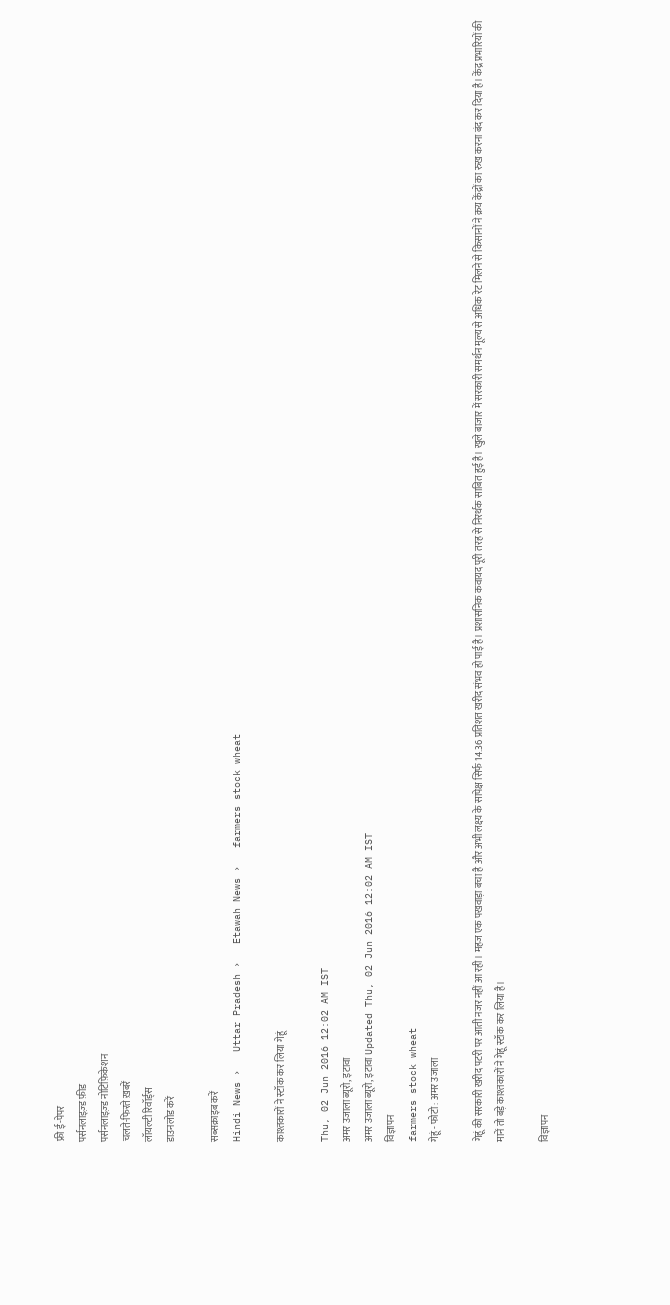फ्री ई-पेपर
पर्सनलाइज़्ड फ़ीड
पर्सनलाइज़्ड नोटिफ़िकेशन
चलते-फिरते ख़बरें
लॉयल्टी रिवॉर्ड्स
डाउनलोड करें

सब्सक्राइब करें
Hindi News ›   Uttar Pradesh ›   Etawah News ›   farmers stock wheat

काश्तकारों ने स्टॉक कर लिया गेहूं

Thu, 02 Jun 2016 12:02 AM IST
अमर उजाला ब्यूरो, इटावा
अमर उजाला ब्यूरो, इटावा Updated Thu, 02 Jun 2016 12:02 AM IST
विज्ञापन
farmers stock wheat
गेहूं - फोटो : अमर उजाला

गेहूं की सरकारी खरीद पटरी पर आती नजर नहीं आ रही। महज एक पखवाड़ा बचा है और अभी लक्ष्य के सापेक्ष सिर्फ 14.36 प्रतिशत खरीद संभव हो पाई है। प्रशासनिक कवायद पूरी तरह से निरर्थक साबित हुई है। खुले बाजार में सरकारी समर्थन मूल्य से अधिक रेट मिलने से किसानों ने क्रय केंद्रों का रुख करना बंद कर दिया है। केंद्र प्रभारियों की मानें तो बड़े काश्तकारों ने गेहूं स्टॉक कर लिया है।

विज्ञापन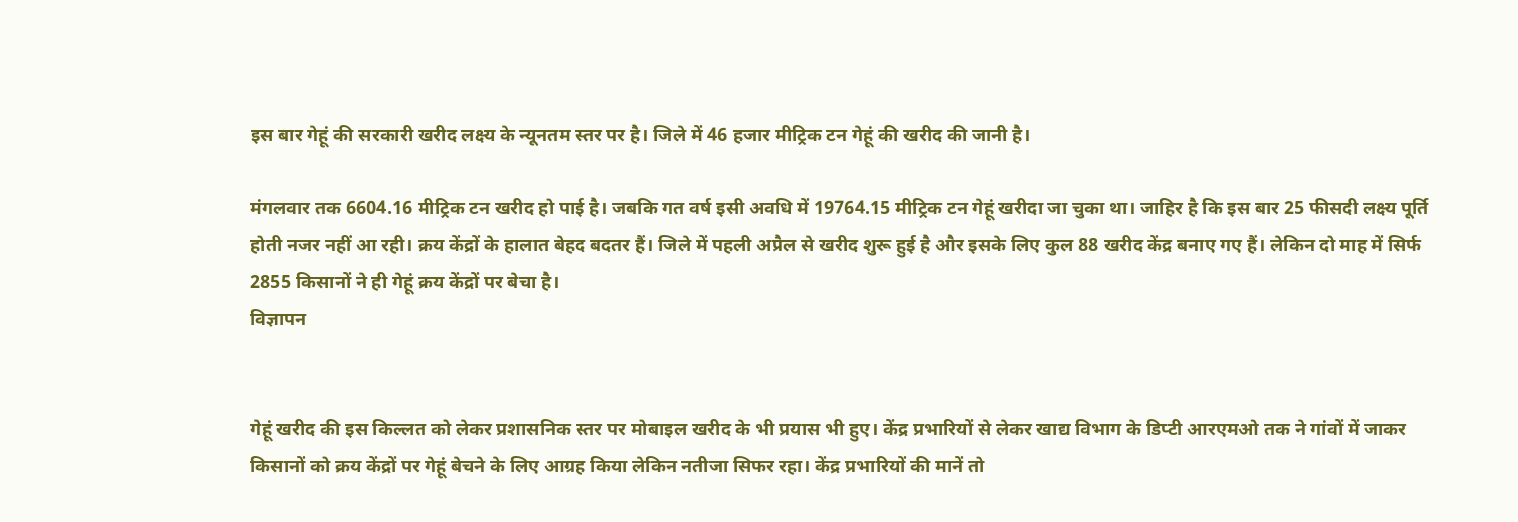इस बार गेहूं की सरकारी खरीद लक्ष्य के न्यूनतम स्तर पर है। जिले में 46 हजार मीट्रिक टन गेहूं की खरीद की जानी है।

मंगलवार तक 6604.16 मीट्रिक टन खरीद हो पाई है। जबकि गत वर्ष इसी अवधि में 19764.15 मीट्रिक टन गेहूं खरीदा जा चुका था। जाहिर है कि इस बार 25 फीसदी लक्ष्य पूर्ति होती नजर नहीं आ रही। क्रय केंद्रों के हालात बेहद बदतर हैं। जिले में पहली अप्रैल से खरीद शुरू हुई है और इसके लिए कुल 88 खरीद केंद्र बनाए गए हैं। लेकिन दो माह में सिर्फ 2855 किसानों ने ही गेहूं क्रय केंद्रों पर बेचा है।
विज्ञापन


गेहूं खरीद की इस किल्लत को लेकर प्रशासनिक स्तर पर मोबाइल खरीद के भी प्रयास भी हुए। केंद्र प्रभारियों से लेकर खाद्य विभाग के डिप्टी आरएमओ तक ने गांवों में जाकर किसानों को क्रय केंद्रों पर गेहूं बेचने के लिए आग्रह किया लेकिन नतीजा सिफर रहा। केंद्र प्रभारियों की मानें तो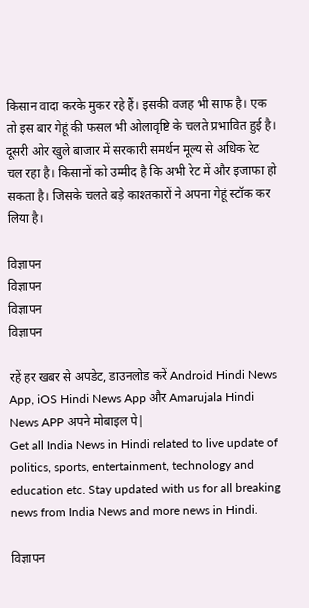किसान वादा करके मुकर रहे हैं। इसकी वजह भी साफ है। एक तो इस बार गेहूं की फसल भी ओलावृष्टि के चलते प्रभावित हुई है। दूसरी ओर खुले बाजार में सरकारी समर्थन मूल्य से अधिक रेट चल रहा है। किसानों को उम्मीद है कि अभी रेट में और इजाफा हो सकता है। जिसके चलते बड़े काश्तकारों ने अपना गेहूं स्टॉक कर लिया है।

विज्ञापन
विज्ञापन
विज्ञापन
विज्ञापन

रहें हर खबर से अपडेट, डाउनलोड करें Android Hindi News App, iOS Hindi News App और Amarujala Hindi News APP अपने मोबाइल पे|
Get all India News in Hindi related to live update of politics, sports, entertainment, technology and education etc. Stay updated with us for all breaking news from India News and more news in Hindi.

विज्ञापन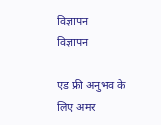विज्ञापन
विज्ञापन

एड फ्री अनुभव के लिए अमर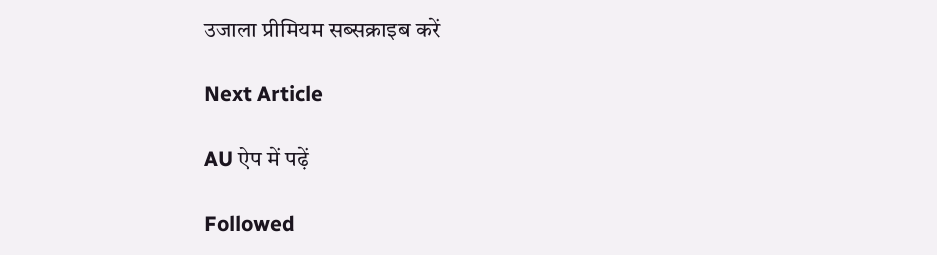उजाला प्रीमियम सब्सक्राइब करें

Next Article

AU ऐप में पढ़ें

Followed